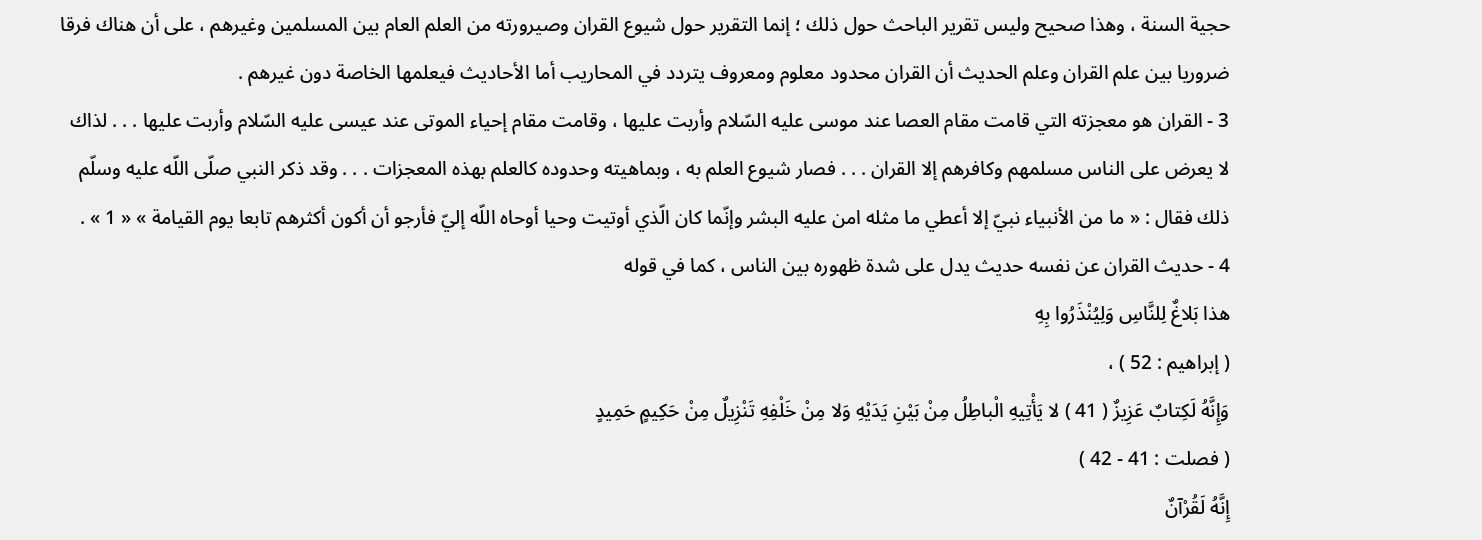حجية السنة ، وهذا صحيح وليس تقرير الباحث حول ذلك ؛ إنما التقرير حول شيوع القران وصيرورته من العلم العام بين المسلمين وغيرهم ، على أن هناك فرقا ضروريا بين علم القران وعلم الحديث أن القران محدود معلوم ومعروف يتردد في المحاريب أما الأحاديث فيعلمها الخاصة دون غيرهم .
3 - القران هو معجزته التي قامت مقام العصا عند موسى عليه السّلام وأربت عليها ، وقامت مقام إحياء الموتى عند عيسى عليه السّلام وأربت عليها . . . لذاك لا يعرض على الناس مسلمهم وكافرهم إلا القران . . . فصار شيوع العلم به ، وبماهيته وحدوده كالعلم بهذه المعجزات . . . وقد ذكر النبي صلّى اللّه عليه وسلّم ذلك فقال : « ما من الأنبياء نبيّ إلا أعطي ما مثله امن عليه البشر وإنّما كان الّذي أوتيت وحيا أوحاه اللّه إليّ فأرجو أن أكون أكثرهم تابعا يوم القيامة » « 1 » .
4 - حديث القران عن نفسه حديث يدل على شدة ظهوره بين الناس ، كما في قوله
هذا بَلاغٌ لِلنَّاسِ وَلِيُنْذَرُوا بِهِ
( إبراهيم : 52 ) ،
وَإِنَّهُ لَكِتابٌ عَزِيزٌ ( 41 ) لا يَأْتِيهِ الْباطِلُ مِنْ بَيْنِ يَدَيْهِ وَلا مِنْ خَلْفِهِ تَنْزِيلٌ مِنْ حَكِيمٍ حَمِيدٍ
( فصلت : 41 - 42 )
إِنَّهُ لَقُرْآنٌ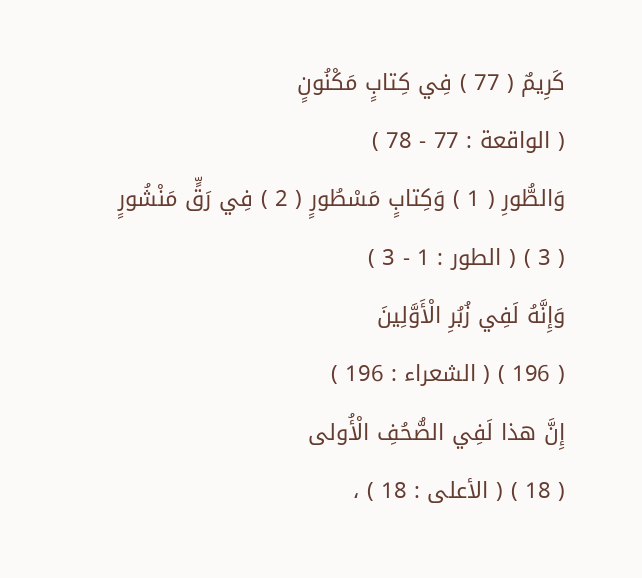كَرِيمٌ ( 77 ) فِي كِتابٍ مَكْنُونٍ
( الواقعة : 77 - 78 )
وَالطُّورِ ( 1 ) وَكِتابٍ مَسْطُورٍ ( 2 ) فِي رَقٍّ مَنْشُورٍ
( 3 ) ( الطور : 1 - 3 )
وَإِنَّهُ لَفِي زُبُرِ الْأَوَّلِينَ
( 196 ) ( الشعراء : 196 )
إِنَّ هذا لَفِي الصُّحُفِ الْأُولى
( 18 ) ( الأعلى : 18 ) ،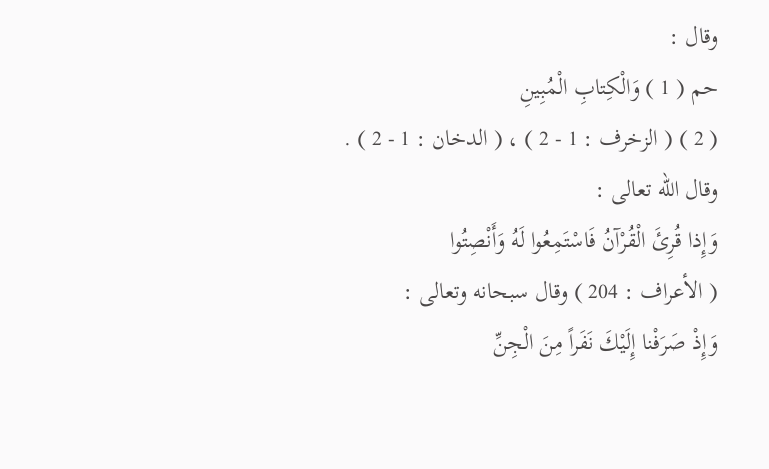وقال :
حم ( 1 ) وَالْكِتابِ الْمُبِينِ
( 2 ) ( الزخرف : 1 - 2 ) ، ( الدخان : 1 - 2 ) .
وقال اللّه تعالى :
وَإِذا قُرِئَ الْقُرْآنُ فَاسْتَمِعُوا لَهُ وَأَنْصِتُوا
( الأعراف : 204 ) وقال سبحانه وتعالى :
وَإِذْ صَرَفْنا إِلَيْكَ نَفَراً مِنَ الْجِنِّ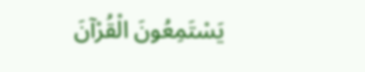يَسْتَمِعُونَ الْقُرْآنَ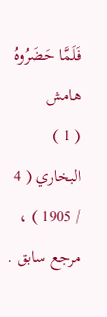فَلَمَّا حَضَرُوهُ
هامش
( 1 ) البخاري ( 4 / 1905 ) ، مرجع سابق .